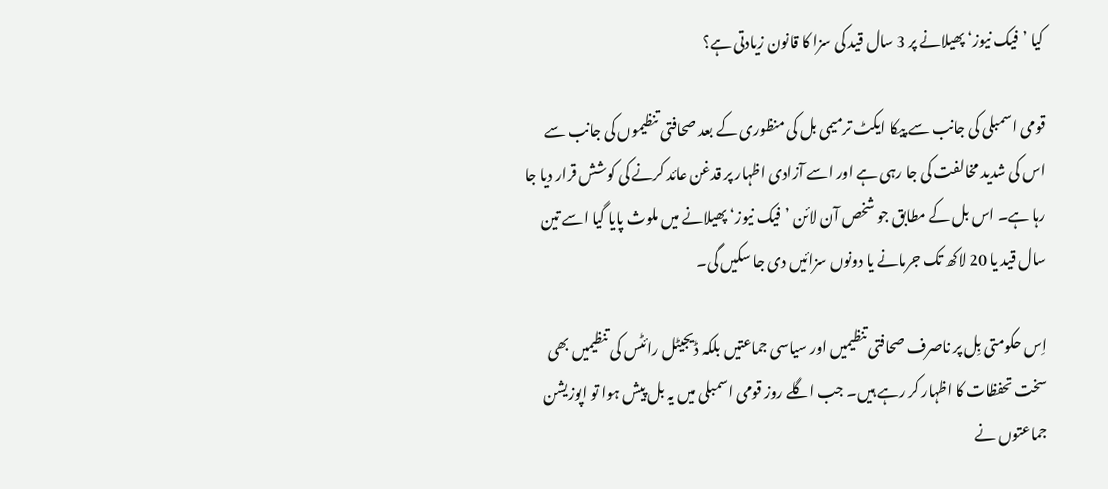کیا ’فیک نیوز‘ پھیلانے پر 3 سال قید کی سزا کا قانون زیادتی ہے؟

قومی اسمبلی کی جانب سے پیکا ایکٹ ترمیمی بل کی منظوری کے بعد صحافتی تنظیموں کی جانب سے اس کی شدید مخالفت کی جا رہی ہے اور اسے آزادی اظہار پر قدغن عائد کرنے کی کوشش قرار دیا جا رہا ہے۔ اس بل کے مطابق جو شخص آن لائن ’فیک نیوز‘ پھیلانے میں ملوث پایا گیا اسے تین سال قید یا 20 لاکھ تک جرمانے یا دونوں سزائیں دی جا سکیں گی۔

اِس حکومتی بِل پر ناصرف صحافتی تنظیمیں اور سیاسی جماعتیں بلکہ ڈیجیٹل رائٹس کی تنظیمیں بھی سخت تحفظات کا اظہار کر رہے ہیں۔ جب اگلے روز قومی اسمبلی میں یہ بل پیش ہوا تو اپوزیشن جماعتوں نے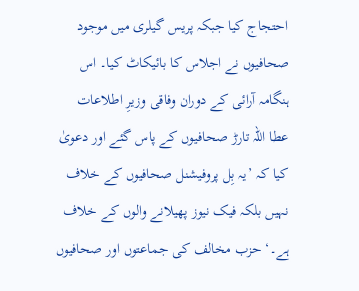احتجاج کیا جبکہ پریس گیلری میں موجود صحافیوں نے اجلاس کا بائیکاٹ کیا۔ اس ہنگامہ آرائی کے دوران وفاقی وزیرِ اطلاعات عطا اللہ تارڑ صحافیوں کے پاس گئے اور دعویٰ کیا کہ ’یہ بِل پروفیشنل صحافیوں کے خلاف نہیں بلکہ فیک نیوز پھیلانے والوں کے خلاف ہے۔‘ حزب مخالف کی جماعتوں اور صحافیوں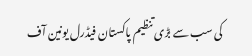کی سب سے بڑی تنظیم پاکستان فیڈرل یونین آف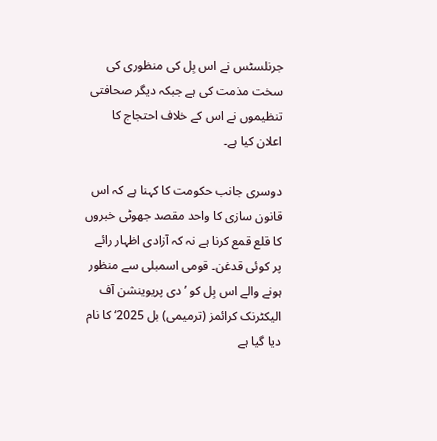جرنلسٹس نے اس بِل کی منظوری کی سخت مذمت کی ہے جبکہ دیگر صحافتی تنظیموں نے اس کے خلاف احتجاج کا اعلان کیا ہے۔

دوسری جانب حکومت کا کہنا ہے کہ اس قانون سازی کا واحد مقصد جھوٹی خبروں کا قلع قمع کرنا ہے نہ کہ آزادی اظہار رائے پر کوئی قدغن۔ قومی اسمبلی سے منظور ہونے والے اس بِل کو ’دی پریوینشن آف الیکٹرنک کرائمز (ترمیمی) بل 2025‘ کا نام دیا گیا ہے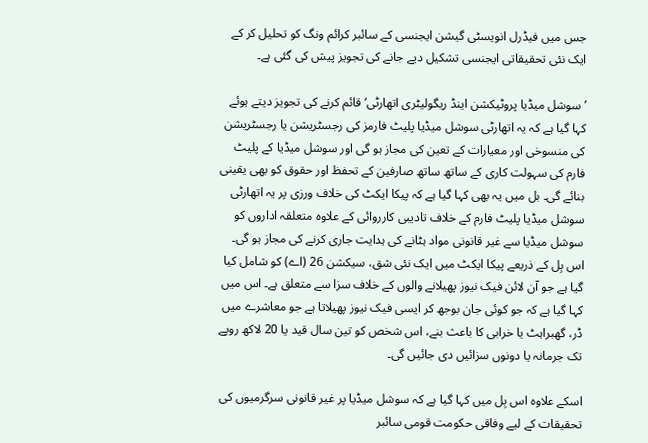جس میں فیڈرل انویسٹی گیشن ایجنسی کے سائبر کرائم ونگ کو تحلیل کر کے ایک نئی تحقیقاتی ایجنسی تشکیل دیے جانے کی تجویز پیش کی گئی ہے۔

’سوشل میڈیا پروٹیکشن اینڈ ریگولیٹری اتھارٹی‘ قائم کرنے کی تجویز دیتے ہوئے کہا گیا ہے کہ یہ اتھارٹی سوشل میڈیا پلیٹ فارمز کی رجسٹریشن یا رجسٹریشن کی منسوخی اور معیارات کے تعین کی مجاز ہو گی اور سوشل میڈیا کے پلیٹ فارم کی سہولت کاری کے ساتھ ساتھ صارفین کے تحفظ اور حقوق کو بھی یقینی بنائے گی۔ بل میں یہ بھی کہا گیا ہے کہ پیکا ایکٹ کی خلاف ورزی پر یہ اتھارٹی سوشل میڈیا پلیٹ فارم کے خلاف تادیبی کارروائی کے علاوہ متعلقہ اداروں کو سوشل میڈیا سے غیر قانونی مواد ہٹانے کی ہدایت جاری کرنے کی مجاز ہو گی۔ اس بِل کے ذریعے پیکا ایکٹ میں ایک نئی شق، سیکشن 26 (اے) کو شامل کیا گیا ہے جو آن لائن فیک نیوز پھیلانے والوں کے خلاف سزا سے متعلق ہے۔ اس میں کہا گیا ہے کہ جو کوئی جان بوجھ کر ایسی فیک نیوز پھیلاتا ہے جو معاشرے میں ڈر، گھبراہٹ یا خرابی کا باعث بنے، اس شخص کو تین سال قید یا 20 لاکھ روپے تک جرمانہ یا دونوں سزائیں دی جائیں گی۔

اسکے علاوہ اس بِل میں کہا گیا ہے کہ سوشل میڈیا پر غیر قانونی سرگرمیوں کی تحقیقات کے لیے وفاقی حکومت قومی سائبر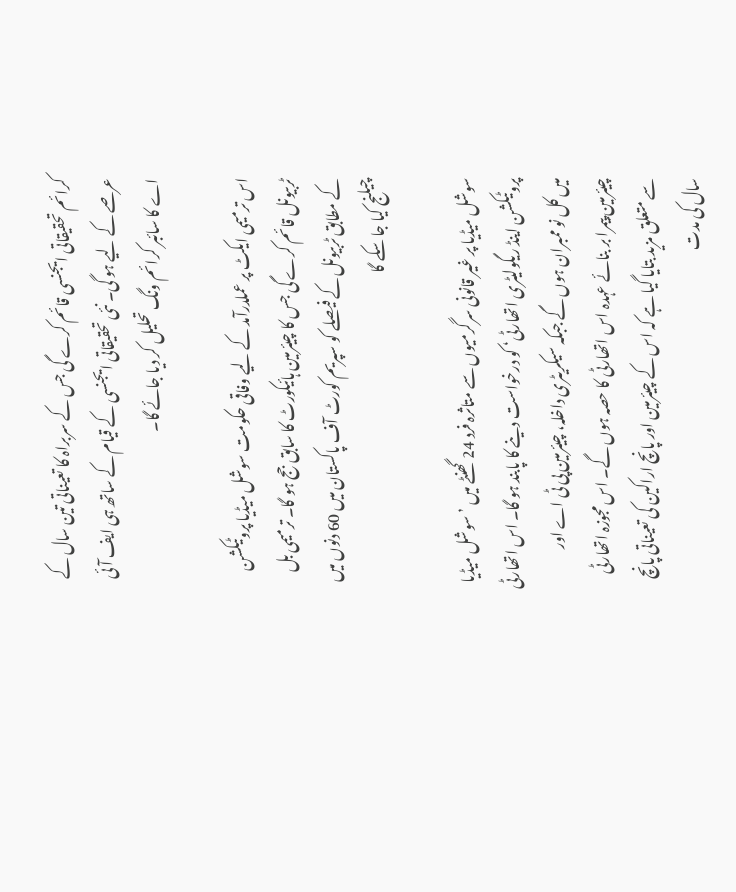کرائم تحقیقاتی ایجنسی قائم کرے گی جس کے سربراہ کا تعیناتی تین سال کے عرصے کے لیے ہو گی۔ نئی تحقیقاتی ایجنسی کے قیام کے ساتھ ہی ایف آئی اے کا سائبر کرائم ونگ تحلیل کر دیا جائے گا۔

اس ترمیمی ایکٹ پر عملدرآمد کے لیے وفاقی حکومت سوشل میڈیا پروٹیکشن ٹربیونل قائم کرے گی جس کا چیئرمین ہائیکورٹ کا سابق جج ہو گا۔ ترمیمی بل کے مطابق ٹربیونل کے فیصلے کو سپریم کورٹ آف پاکستان میں 60 دنوں میں چیلنج کیا جا سکے گا

سوشل میڈیا پر غیر قانونی سرگرمیوں سے متاثرہ فرد 24 گھنٹے میں ’سوشل میڈیا پروٹیکشن اینڈ ریگولیٹری اتھارٹی‘ کو درخواست دینے کا پابند ہو گا۔ اس اتھارٹی میں کل نو ممبران ہوں گے جبکہ سیکریٹری داخلہ، چیئرمین پی ٹی اے اور چیئرمین پیمرا بر بنائے عہدہ اس اتھارٹی کا حصہ ہوں گے۔ اس مجوزہ اتھارٹی سے متعلق مزید بتایا گیا ہے کہ اس کے چیئرمین اور پانچ اراکین کی تعیناتی پانچ سال کی مدت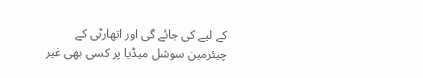کے لیے کی جائے گی اور اتھارٹی کے چیئرمین سوشل میڈیا پر کسی بھی غیر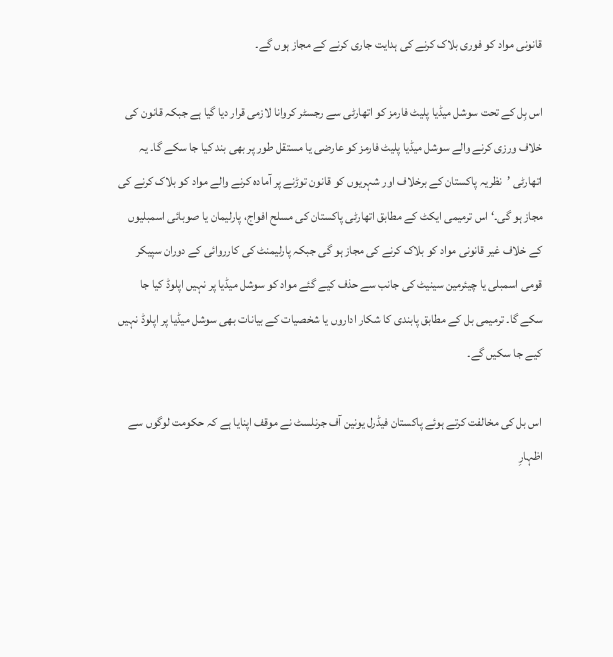قانونی مواد کو فوری بلاک کرنے کی ہدایت جاری کرنے کے مجاز ہوں گے۔

اس بِل کے تحت سوشل میڈیا پلیٹ فارمز کو اتھارٹی سے رجسٹر کروانا لازمی قرار دیا گیا ہے جبکہ قانون کی خلاف ورزی کرنے والے سوشل میڈیا پلیٹ فارمز کو عارضی یا مستقل طور پر بھی بند کیا جا سکے گا۔ یہ اتھارٹی ’نظریہ پاکستان کے برخلاف اور شہریوں کو قانون توڑنے پر آمادہ کرنے والے مواد کو بلاک کرنے کی مجاز ہو گی۔‘ اس ترمیمی ایکٹ کے مطابق اتھارٹی پاکستان کی مسلح افواج، پارلیمان یا صوبائی اسمبلیوں کے خلاف غیر قانونی مواد کو بلاک کرنے کی مجاز ہو گی جبکہ پارلیمنٹ کی کارروائی کے دوران سپیکر قومی اسمبلی یا چیئرمین سینیٹ کی جانب سے حذف کیے گئے مواد کو سوشل میڈیا پر نہیں اپلوڈ کیا جا سکے گا۔ ترمیمی بل کے مطابق پابندی کا شکار اداروں یا شخصیات کے بیانات بھی سوشل میڈیا پر اپلوڈ نہیں کیے جا سکیں گے۔

اس بل کی مخالفت کرتے ہوئے پاکستان فیڈرل یونین آف جرنلسٹ نے موقف اپنایا ہے کہ حکومت لوگوں سے اظہارِ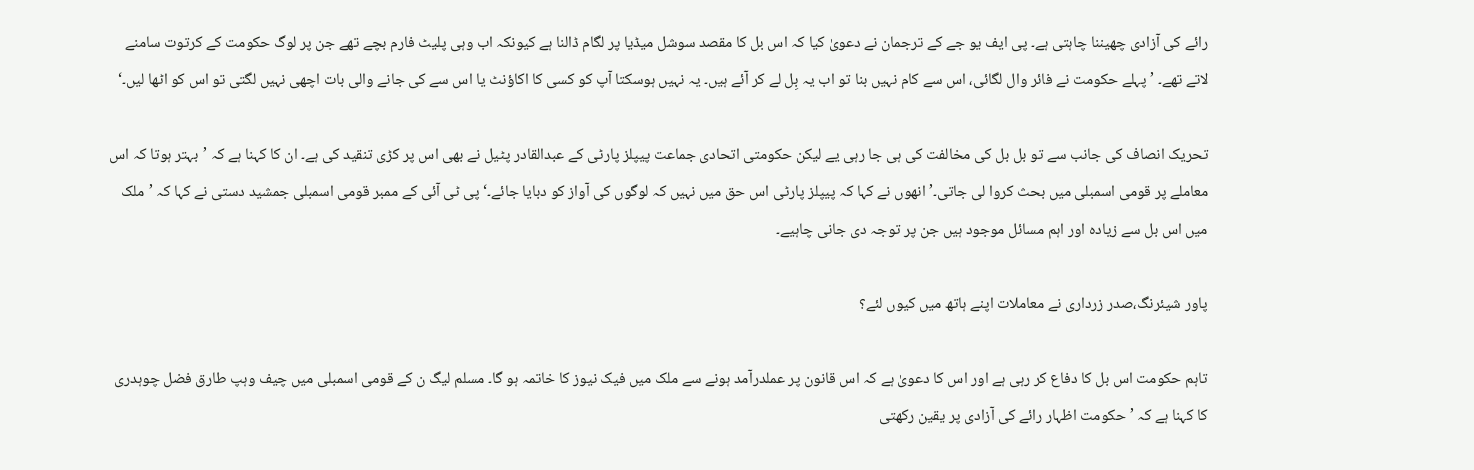رائے کی آزادی چھیننا چاہتی ہے۔ پی ایف یو جے کے ترجمان نے دعویٰ کیا کہ اس بل کا مقصد سوشل میڈیا پر لگام ڈالنا ہے کیونکہ اب وہی پلیٹ فارم بچے تھے جن پر لوگ حکومت کے کرتوت سامنے لاتے تھے۔ ’پہلے حکومت نے فائر وال لگائی، اس سے کام نہیں بنا تو اب یہ بِل لے کر آئے ہیں۔ یہ نہیں ہوسکتا آپ کو کسی کا اکاؤنٹ یا اس سے کی جانے والی بات اچھی نہیں لگتی تو اس کو اٹھا لیں۔‘

تحریک انصاف کی جانب سے تو بل بل کی مخالفت کی ہی جا رہی یے لیکن حکومتی اتحادی جماعت پیپلز پارٹی کے عبدالقادر پٹیل نے بھی اس پر کڑی تنقید کی ہے۔ ان کا کہنا ہے کہ ’بہتر ہوتا کہ اس معاملے پر قومی اسمبلی میں بحث کروا لی جاتی۔’ انھوں نے کہا کہ پیپلز پارٹی اس حق میں نہیں کہ لوگوں کی آواز کو دبایا جائے۔‘ پی ٹی آئی کے ممبر قومی اسمبلی جمشید دستی نے کہا کہ ’ملک میں اس بل سے زیادہ اور اہم مسائل موجود ہیں جن پر توجہ دی جانی چاہیے۔

پاور شیئرنگ،صدر زرداری نے معاملات اپنے ہاتھ میں کیوں لئے؟

تاہم حکومت اس بل کا دفاع کر رہی ہے اور اس کا دعویٰ ہے کہ اس قانون پر عملدرآمد ہونے سے ملک میں فیک نیوز کا خاتمہ ہو گا۔ مسلم لیگ ن کے قومی اسمبلی میں چیف وہپ طارق فضل چوہدری کا کہنا ہے کہ ’حکومت اظہار رائے کی آزادی پر یقین رکھتی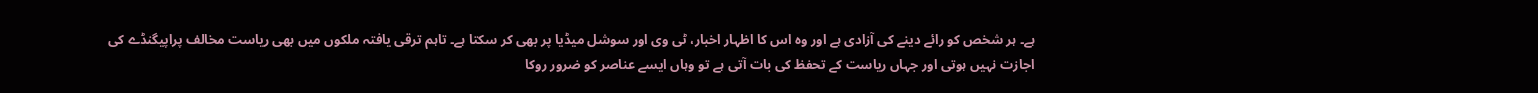ہے۔ ہر شخص کو رائے دینے کی آزادی ہے اور وہ اس کا اظہار اخبار، ٹی وی اور سوشل میڈیا پر بھی کر سکتا ہے۔ تاہم ترقی یافتہ ملکوں میں بھی ریاست مخالف پراپیگنڈے کی اجازت نہیں ہوتی اور جہاں ریاست کے تحفظ کی بات آتی ہے تو وہاں ایسے عناصر کو ضرور روکا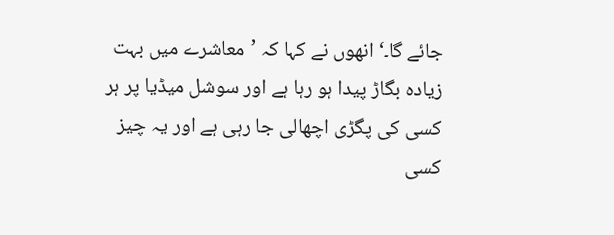جائے گا۔‘ انھوں نے کہا کہ ’معاشرے میں بہت زیادہ بگاڑ پیدا ہو رہا ہے اور سوشل میڈیا پر ہر کسی کی پگڑی اچھالی جا رہی ہے اور یہ چیز کسی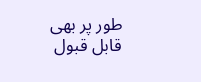طور پر بھی قابل قبول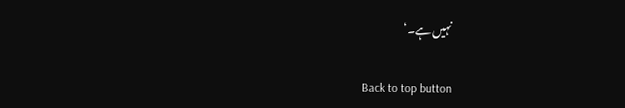نہیں ہے۔‘

Back to top button